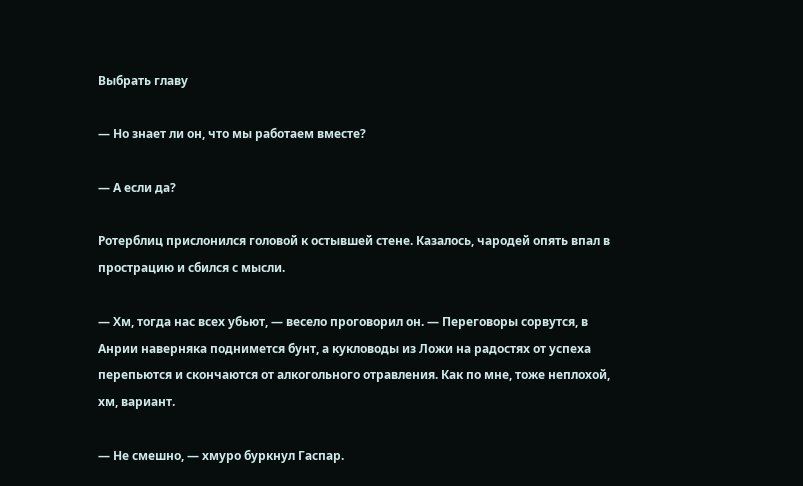Выбрать главу

— Но знает ли он, что мы работаем вместе?

— А если да?

Ротерблиц прислонился головой к остывшей стене. Казалось, чародей опять впал в прострацию и сбился с мысли.

— Хм, тогда нас всех убьют, — весело проговорил он. — Переговоры сорвутся, в Анрии наверняка поднимется бунт, а кукловоды из Ложи на радостях от успеха перепьются и скончаются от алкогольного отравления. Как по мне, тоже неплохой, хм, вариант.

— Не смешно, — хмуро буркнул Гаспар.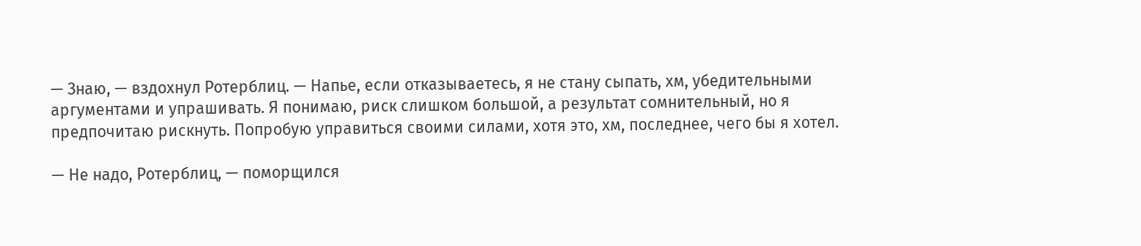— Знаю, — вздохнул Ротерблиц. — Напье, если отказываетесь, я не стану сыпать, хм, убедительными аргументами и упрашивать. Я понимаю, риск слишком большой, а результат сомнительный, но я предпочитаю рискнуть. Попробую управиться своими силами, хотя это, хм, последнее, чего бы я хотел.

— Не надо, Ротерблиц, — поморщился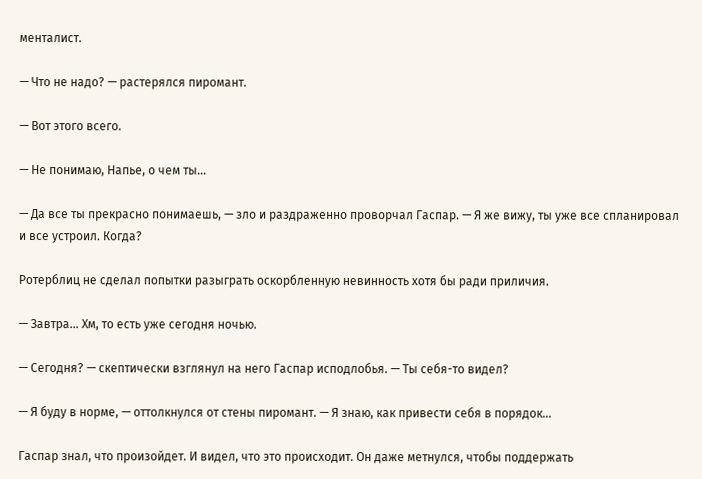менталист.

— Что не надо? — растерялся пиромант.

— Вот этого всего.

— Не понимаю, Напье, о чем ты…

— Да все ты прекрасно понимаешь, — зло и раздраженно проворчал Гаспар. — Я же вижу, ты уже все спланировал и все устроил. Когда?

Ротерблиц не сделал попытки разыграть оскорбленную невинность хотя бы ради приличия.

— Завтра… Хм, то есть уже сегодня ночью.

— Сегодня? — скептически взглянул на него Гаспар исподлобья. — Ты себя-то видел?

— Я буду в норме, — оттолкнулся от стены пиромант. — Я знаю, как привести себя в порядок…

Гаспар знал, что произойдет. И видел, что это происходит. Он даже метнулся, чтобы поддержать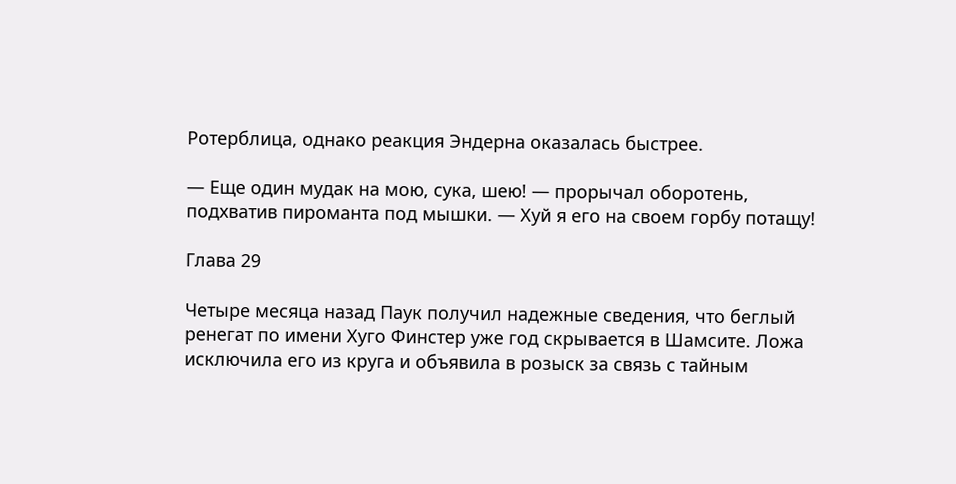Ротерблица, однако реакция Эндерна оказалась быстрее.

— Еще один мудак на мою, сука, шею! — прорычал оборотень, подхватив пироманта под мышки. — Хуй я его на своем горбу потащу!

Глава 29

Четыре месяца назад Паук получил надежные сведения, что беглый ренегат по имени Хуго Финстер уже год скрывается в Шамсите. Ложа исключила его из круга и объявила в розыск за связь с тайным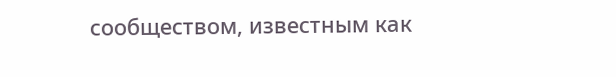сообществом, известным как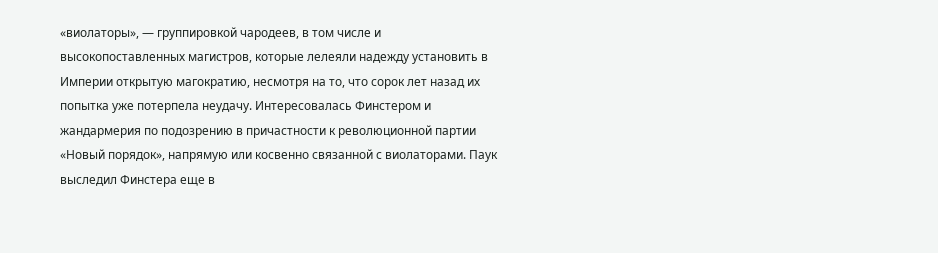«виолаторы», — группировкой чародеев, в том числе и высокопоставленных магистров, которые лелеяли надежду установить в Империи открытую магократию, несмотря на то, что сорок лет назад их попытка уже потерпела неудачу. Интересовалась Финстером и жандармерия по подозрению в причастности к революционной партии «Новый порядок», напрямую или косвенно связанной с виолаторами. Паук выследил Финстера еще в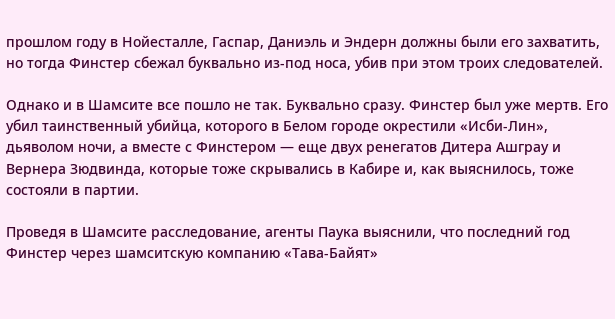прошлом году в Нойесталле, Гаспар, Даниэль и Эндерн должны были его захватить, но тогда Финстер сбежал буквально из-под носа, убив при этом троих следователей.

Однако и в Шамсите все пошло не так. Буквально сразу. Финстер был уже мертв. Его убил таинственный убийца, которого в Белом городе окрестили «Исби-Лин», дьяволом ночи, а вместе с Финстером — еще двух ренегатов Дитера Ашграу и Вернера Зюдвинда, которые тоже скрывались в Кабире и, как выяснилось, тоже состояли в партии.

Проведя в Шамсите расследование, агенты Паука выяснили, что последний год Финстер через шамситскую компанию «Тава-Байят»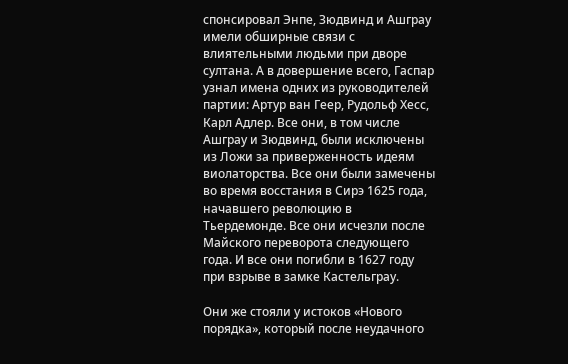спонсировал Энпе, Зюдвинд и Ашграу имели обширные связи с влиятельными людьми при дворе султана. А в довершение всего, Гаспар узнал имена одних из руководителей партии: Артур ван Геер, Рудольф Хесс, Карл Адлер. Все они, в том числе Ашграу и Зюдвинд, были исключены из Ложи за приверженность идеям виолаторства. Все они были замечены во время восстания в Сирэ 1625 года, начавшего революцию в Тьердемонде. Все они исчезли после Майского переворота следующего года. И все они погибли в 1627 году при взрыве в замке Кастельграу.

Они же стояли у истоков «Нового порядка», который после неудачного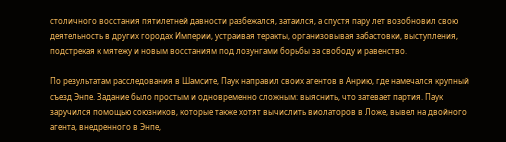столичного восстания пятилетней давности разбежался, затаился, а спустя пару лет возобновил свою деятельность в других городах Империи, устраивая теракты, организовывая забастовки, выступления, подстрекая к мятежу и новым восстаниям под лозунгами борьбы за свободу и равенство.

По результатам расследования в Шамсите, Паук направил своих агентов в Анрию, где намечался крупный съезд Энпе. Задание было простым и одновременно сложным: выяснить, что затевает партия. Паук заручился помощью союзников, которые также хотят вычислить виолаторов в Ложе, вывел на двойного агента, внедренного в Энпе,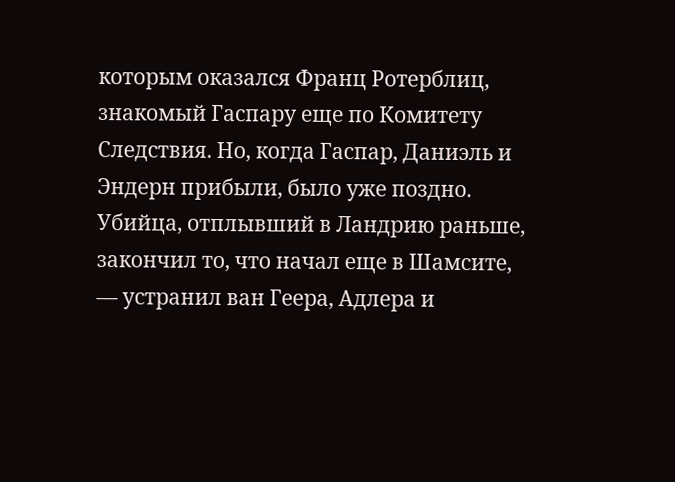которым оказался Франц Ротерблиц, знакомый Гаспару еще по Комитету Следствия. Но, когда Гаспар, Даниэль и Эндерн прибыли, было уже поздно. Убийца, отплывший в Ландрию раньше, закончил то, что начал еще в Шамсите, — устранил ван Геера, Адлера и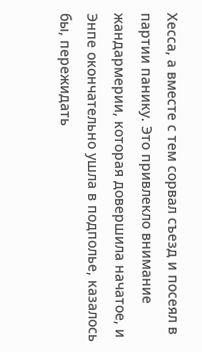Хесса, а вместе с тем сорвал съезд и посеял в партии панику. Это привлекло внимание жандармерии, которая довершила начатое, и Энпе окончательно ушла в подполье, казалось бы, пережидать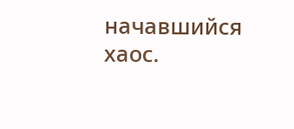начавшийся хаос.